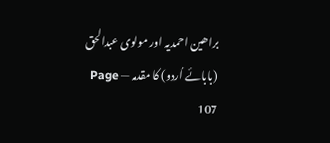براھین احمدیہ اور مولوی عبدالحق (بابائے اُردو) کا مقدمہ — Page 107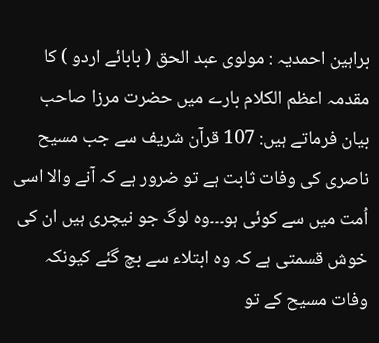براہین احمدیہ : مولوی عبد الحق ( بابائے اردو ) کا مقدمہ اعظم الکلام بارے میں حضرت مرزا صاحب بیان فرماتے ہیں: 107 قرآن شریف سے جب مسیح ناصری کی وفات ثابت ہے تو ضرور ہے کہ آنے والا اسی اُمت میں سے کوئی ہو۔۔۔وہ لوگ جو نیچری ہیں ان کی خوش قسمتی ہے کہ وہ ابتلاء سے بچ گئے کیونکہ وفات مسیح کے تو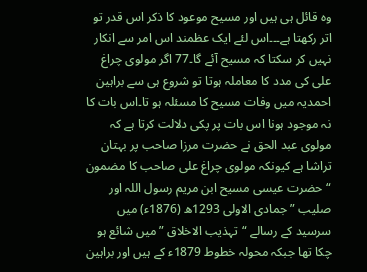وہ قائل ہی ہیں اور مسیح موعود کا ذکر اس قدر تو اتر رکھتا ہے۔۔۔اس لئے ایک عظمند اس امر سے انکار نہیں کر سکتا کہ مسیح آئے گا۔77 اگر مولوی چراغ علی کی مدد کا معاملہ ہوتا تو شروع ہی سے براہین احمدیہ میں وفات مسیح کا مسئلہ ہو تا۔اس بات کا نہ موجود ہونا اس بات پر پکی دلالت کرتا ہے کہ مولوی عبد الحق نے حضرت مرزا صاحب پر بہتان تراشا ہے کیونکہ مولوی چراغ علی صاحب کا مضمون “حضرت عیسی مسیح ابن مریم رسول اللہ اور صلیب ” جمادی الاولی 1293ھ (1876ء) میں سرسید کے رسالے “تہذیب الاخلاق ” میں شائع ہو چکا تھا جبکہ محولہ خطوط 1879ء کے ہیں اور براہین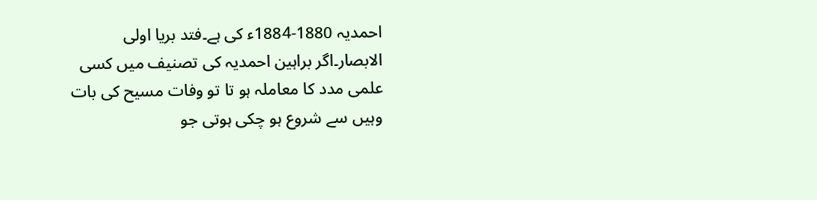احمدیہ 1880-1884ء کی ہے۔فتد بریا اولی الابصار۔اگر براہین احمدیہ کی تصنیف میں کسی علمی مدد کا معاملہ ہو تا تو وفات مسیح کی بات وہیں سے شروع ہو چکی ہوتی جو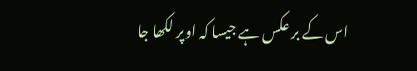اس کے بر عکس ہے جیسا کہ اوپر لکھا جا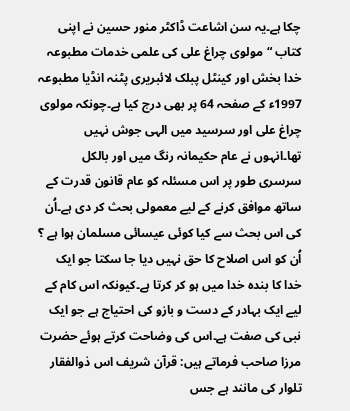چکا ہے۔یہ سن اشاعت ڈاکٹر منور حسین نے اپنی کتاب “مولوی چراغ علی کی علمی خدمات مطبوعہ خدا بخش اور کینٹل پبلک لائبریری پٹنہ انڈیا مطبوعہ 1997ء کے صفحہ 64 پر بھی درج کیا ہے۔چونکہ مولوی چراغ علی اور سرسید میں الہی جوش نہیں تھا۔انہوں نے عام حکیمانہ رنگ میں اور بالکل سرسری طور پر اس مسئلہ کو عام قانون قدرت کے ساتھ موافق کرنے کے لیے معمولی بحث کر دی ہے۔اُن کی اس بحث سے کیا کوئی عیسائی مسلمان ہوا ہے ؟ اُن کو اس اصلاح کا حق نہیں دیا جا سکتا جو ایک خدا کا بندہ خدا میں ہو کر کرتا ہے۔کیونکہ اس کام کے لیے ایک بہادر کے دست و بازو کی احتیاج ہے جو ایک نبی کی صفت ہے۔اس کی وضاحت کرتے ہوئے حضرت مرزا صاحب فرماتے ہیں: قرآن شریف اس ذوالفقار تلوار کی مانند ہے جس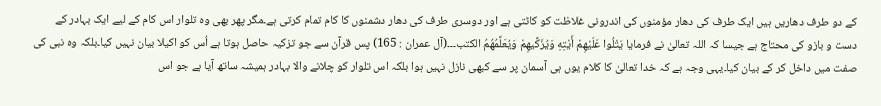کے دو طرف دھاریں ہیں ایک طرف کی دھار مؤمنوں کی اندرونی غلاظت کو کاٹتی ہے اور دوسری طرف کی دھار دشمنوں کا کام تمام کرتی ہے۔مگر پھر بھی وہ تلوار اس کام کے لیے ایک بہادر کے دست و بازو کی محتاج ہے جیسا کہ اللہ تعالیٰ نے فرمایا يَتْلُوا عَلَيْهِمْ أَيْتِهِ وَيُزَكِّيهِمْ وَيُعَلِّمُهُمُ الكتب۔۔۔(آل عمران : 165) پس قرآن سے جو تزکیہ حاصل ہوتا ہے اُس کو اکیلا بیان نہیں کیا۔بلکہ وہ نبی کی صفت میں داخل کر کے بیان کیا۔یہی وجہ ہے کہ خدا تعالیٰ کا کلام یوں ہی آسمان پر سے کبھی نازل نہیں ہوا بلکہ اس تلوار کو چلانے والا بہادر ہمیشہ ساتھ آیا ہے جو اس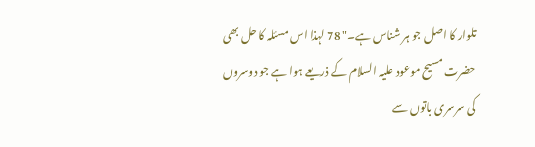تلوار کا اصل جو ہر شناس ہے۔" 78 لہذا اس مسئلہ کا حل بھی حضرت مسیح موعود علیہ السلام کے ذریعے ہوا ہے جو دوسروں کی سرسری باتوں سے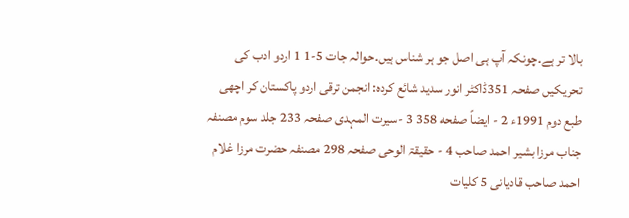بالا تر ہے۔چونکہ آپ ہی اصل جو ہر شناس ہیں۔حوالہ جات 5-1 1 اردو ادب کی تحریکیں صفحہ 351ڈاکٹر انور سدید شائع کردہ: انجمن ترقی اردو پاکستان کر اچھی طبع دوم 1991ء 2 - ايضاً صفحه 358 3 -سیرت المہدی صفحہ 233 جلد سوم مصنفہ جناب مرزا بشیر احمد صاحب 4 - حقیقۃ الوحی صفحہ 298 مصنفہ حضرت مرزا غلام احمد صاحب قادیانی 5 کلیات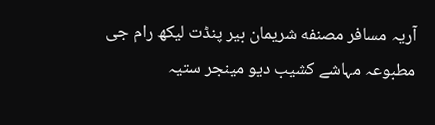آریہ مسافر مصنفه شریمان بیر پنڈت لیکھ رام جی مطبوعہ مہاشے کشیب دیو مینجر ستیہ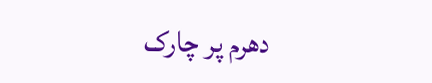دھرم پر چارک